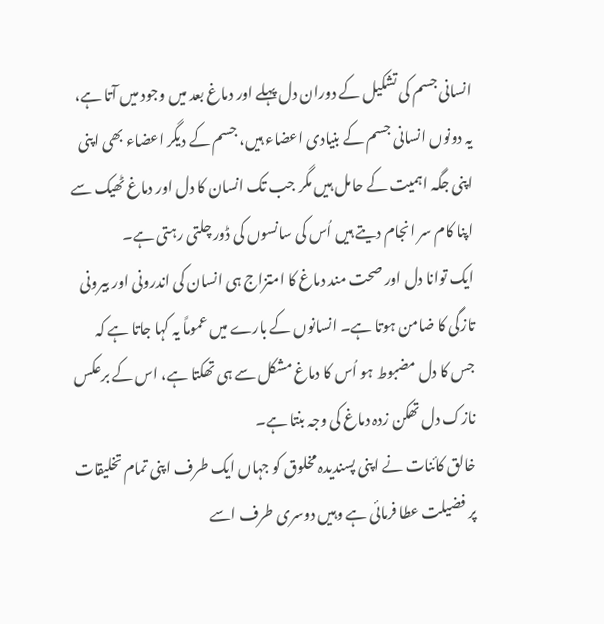انسانی جسم کی تشکیل کے دوران دل پہلے اور دماغ بعد میں وجود میں آتا ہے، یہ دونوں انسانی جسم کے بنیادی اعضاء ہیں، جسم کے دیگر اعضاء بھی اپنی اپنی جگہ اہمیت کے حامل ہیں مگر جب تک انسان کا دل اور دماغ ٹھیک سے اپنا کام سر انجام دیتے ہیں اُس کی سانسوں کی ڈور چلتی رہتی ہے۔
ایک توانا دل اور صحت مند دماغ کا امتزاج ہی انسان کی اندرونی اور بیرونی تازگی کا ضامن ہوتا ہے۔ انسانوں کے بارے میں عموماً یہ کہا جاتا ہے کہ جس کا دل مضبوط ہو اُس کا دماغ مشکل سے ہی تھکتا ہے، اس کے برعکس نازک دل تھکن زدہ دماغ کی وجہ بنتا ہے۔
خالق کائنات نے اپنی پسندیدہ مخلوق کو جہاں ایک طرف اپنی تمام تخلیقات پر فضیلت عطا فرمائی ہے وہیں دوسری طرف اسے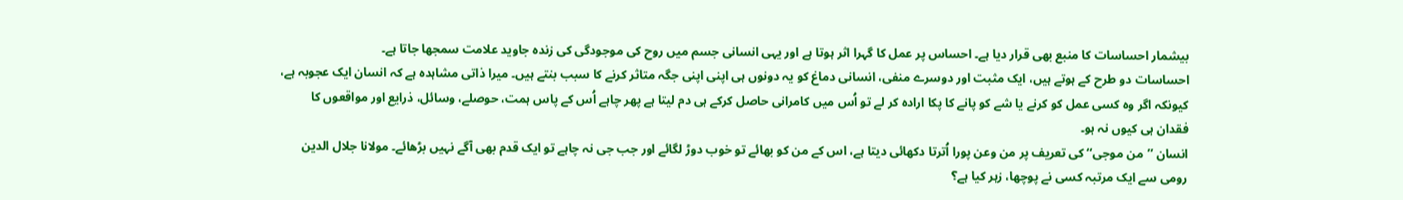بیشمار احساسات کا منبع بھی قرار دیا ہے۔ احساس پر عمل کا گہرا اثر ہوتا ہے اور یہی انسانی جسم میں روح کی موجودگی کی زندہ جاوید علامت سمجھا جاتا ہے۔
احساسات دو طرح کے ہوتے ہیں، ایک مثبت اور دوسرے منفی، انسانی دماغ کو یہ دونوں ہی اپنی اپنی جگہ متاثر کرنے کا سبب بنتے ہیں۔ میرا ذاتی مشاہدہ ہے کہ انسان ایک عجوبہ ہے، کیونکہ اگر وہ کسی عمل کو کرنے یا شے کو پانے کا پکا ارادہ کر لے تو اُس میں کامرانی حاصل کرکے ہی دم لیتا ہے پھر چاہے اُس کے پاس ہمت، حوصلے، وسائل، ذرایع اور مواقعوں کا فقدان ہی کیوں نہ ہو۔
انسان ’’من موجی‘‘ کی تعریف پر من وعن پورا اُترتا دکھائی دیتا ہے، اس کے من کو بھائے تو خوب دوڑ لگائے اور جب جی نہ چاہے تو ایک قدم بھی آگے نہیں بڑھائے۔ مولانا جلال الدین رومی سے ایک مرتبہ کسی نے پوچھا، زہر کیا ہے؟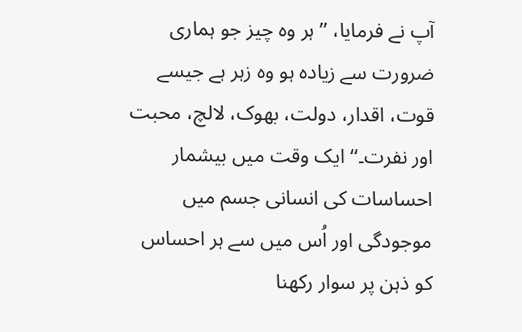آپ نے فرمایا، ’’ہر وہ چیز جو ہماری ضرورت سے زیادہ ہو وہ زہر ہے جیسے قوت، اقدار، دولت، بھوک، لالچ، محبت اور نفرت۔‘‘ ایک وقت میں بیشمار احساسات کی انسانی جسم میں موجودگی اور اُس میں سے ہر احساس کو ذہن پر سوار رکھنا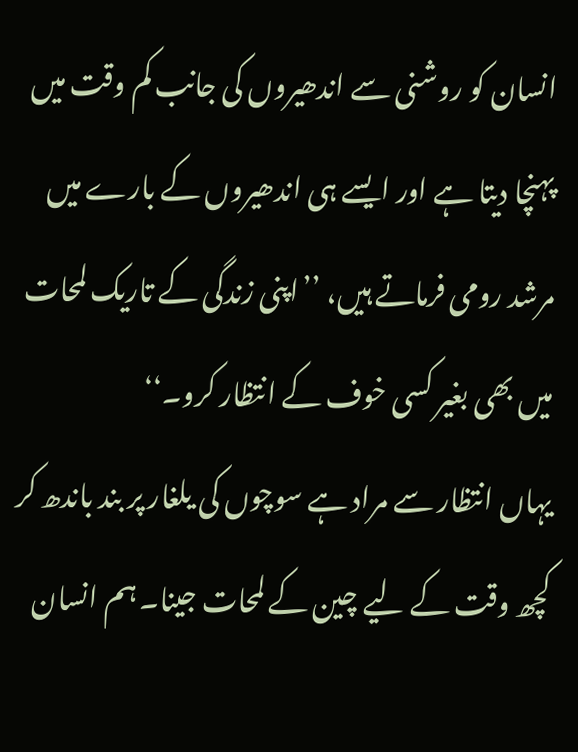انسان کو روشنی سے اندھیروں کی جانب کم وقت میں پہنچا دیتا ہے اور ایسے ہی اندھیروں کے بارے میں مرشد رومی فرماتے ہیں، ’’اپنی زندگی کے تاریک لمحات میں بھی بغیر کسی خوف کے انتظار کرو۔‘‘
یہاں انتظار سے مراد ہے سوچوں کی یلغار پر بند باندھ کر کچھ وقت کے لیے چین کے لمحات جینا۔ ہم انسان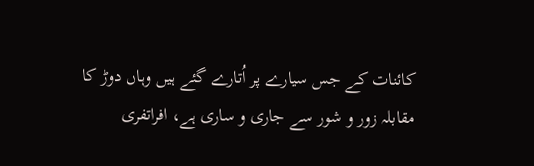کائنات کے جس سیارے پر اُتارے گئے ہیں وہاں دوڑ کا مقابلہ زور و شور سے جاری و ساری ہے، افراتفری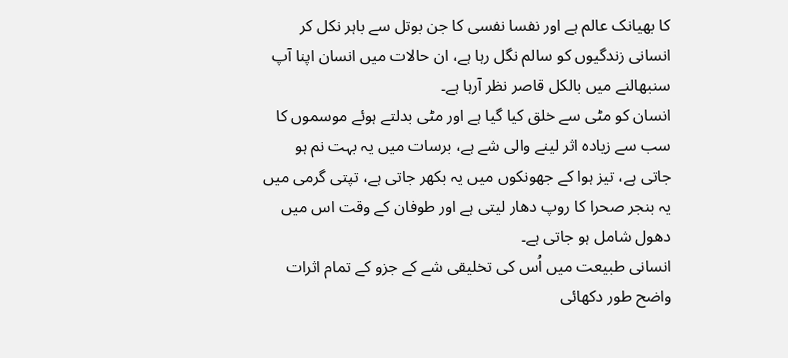کا بھیانک عالم ہے اور نفسا نفسی کا جن بوتل سے باہر نکل کر انسانی زندگیوں کو سالم نگل رہا ہے، ان حالات میں انسان اپنا آپ سنبھالنے میں بالکل قاصر نظر آرہا ہے۔
انسان کو مٹی سے خلق کیا گیا ہے اور مٹی بدلتے ہوئے موسموں کا سب سے زیادہ اثر لینے والی شے ہے، برسات میں یہ بہت نم ہو جاتی ہے، تیز ہوا کے جھونکوں میں یہ بکھر جاتی ہے، تپتی گرمی میں یہ بنجر صحرا کا روپ دھار لیتی ہے اور طوفان کے وقت اس میں دھول شامل ہو جاتی ہے۔
انسانی طبیعت میں اُس کی تخلیقی شے کے جزو کے تمام اثرات واضح طور دکھائی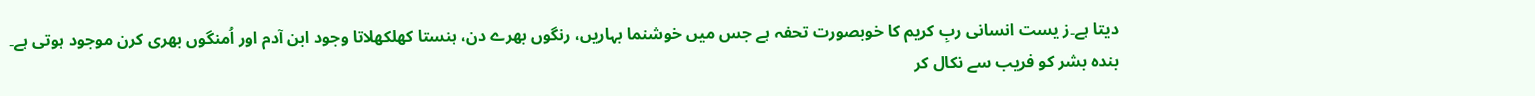دیتا ہے۔ز یست انسانی ربِ کریم کا خوبصورت تحفہ ہے جس میں خوشنما بہاریں، رنگوں بھرے دن، ہنستا کھلکھلاتا وجود ابن آدم اور اُمنگوں بھری کرن موجود ہوتی ہے۔
بندہ بشر کو فریب سے نکال کر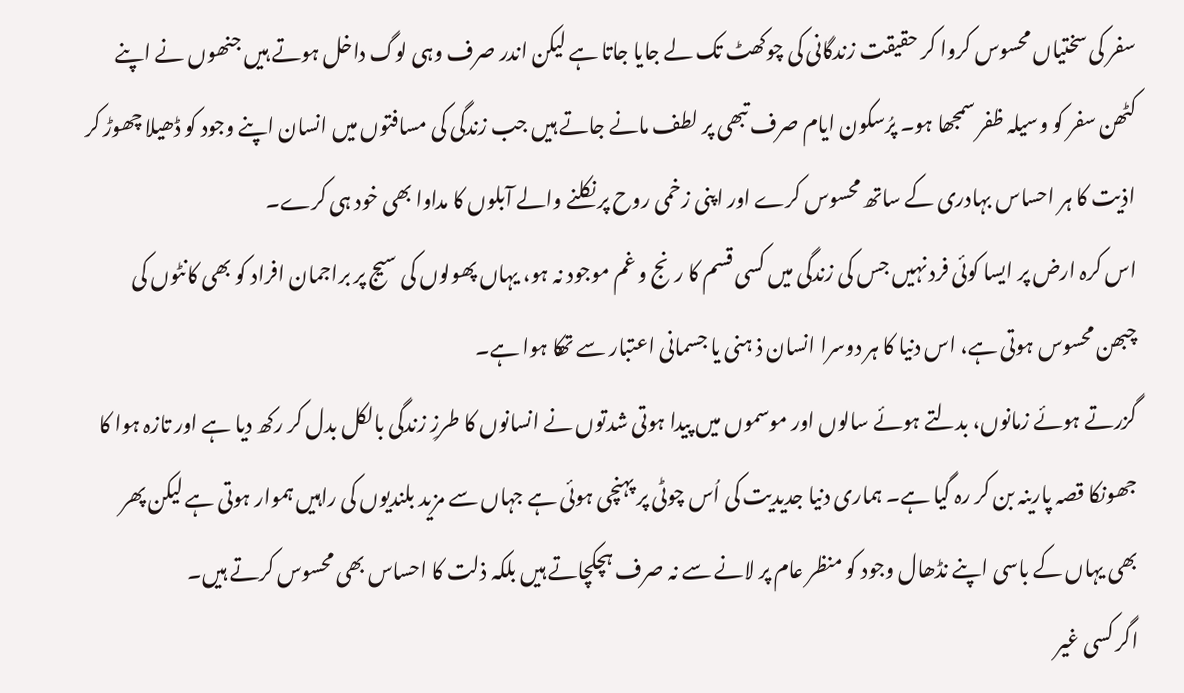سفر کی سختیاں محسوس کروا کر حقیقت زندگانی کی چوکھٹ تک لے جایا جاتا ہے لیکن اندر صرف وہی لوگ داخل ہوتے ہیں جنھوں نے اپنے کٹھن سفر کو وسیلہ ظفر سمجھا ہو۔ پرُسکون ایام صرف تبھی پر لطف مانے جاتے ہیں جب زندگی کی مسافتوں میں انسان اپنے وجود کو ڈھیلا چھوڑ کر اذیت کا ہر احساس بہادری کے ساتھ محسوس کرے اور اپنی زخمی روح پر نکلنے والے آبلوں کا مداوا بھی خود ہی کرے۔
اس کرہ ارض پر ایسا کوئی فرد نہیں جس کی زندگی میں کسی قسم کا رنج و غم موجود نہ ہو، یہاں پھولوں کی سیج پر براجمان افراد کو بھی کانٹوں کی چبھن محسوس ہوتی ہے، اس دنیا کا ہر دوسرا انسان ذ ہنی یا جسمانی اعتبار سے تھکا ہوا ہے۔
گزرتے ہوئے زمانوں، بدلتے ہوئے سالوں اور موسموں میں پیدا ہوتی شدتوں نے انسانوں کا طرزِ زندگی بالکل بدل کر رکھ دیا ہے اور تازہ ہوا کا جھونکا قصہ پارینہ بن کر رہ گیا ہے۔ ہماری دنیا جدیدیت کی اُس چوٹی پر پہنچی ہوئی ہے جہاں سے مزید بلندیوں کی راہیں ہموار ہوتی ہے لیکن پھر بھی یہاں کے باسی اپنے نڈھال وجود کو منظر عام پر لانے سے نہ صرف ہچکچاتے ہیں بلکہ ذلت کا احساس بھی محسوس کرتے ہیں۔
اگر کسی غیر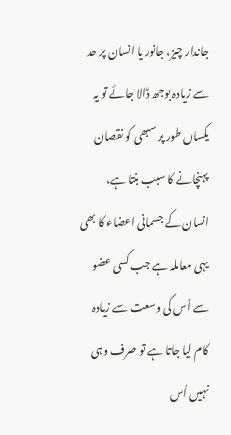جاندار چیز، جانور یا انسان پر حد سے زیادہ بوجھ ڈالا جائے تو یہ یکساں طور پر سبھی کو نقصان پہنچانے کا سبب بنتا ہے، انسان کے جسمانی اعضاء کا بھی یہی معاملہ ہے جب کسی عضو سے اُس کی وسعت سے زیادہ کام لیا جاتا ہے تو صرف وہی نہیں اُس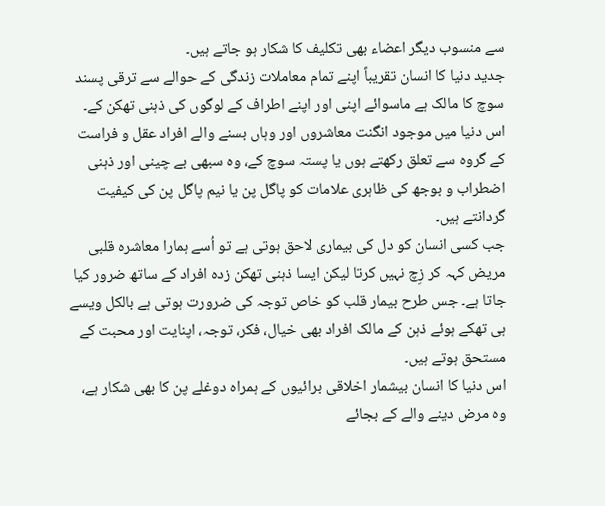سے منسوب دیگر اعضاء بھی تکلیف کا شکار ہو جاتے ہیں۔
جدید دنیا کا انسان تقریباً اپنے تمام معاملات زندگی کے حوالے سے ترقی پسند سوچ کا مالک ہے ماسوائے اپنی اور اپنے اطراف کے لوگوں کی ذہنی تھکن کے۔ اس دنیا میں موجود انگنت معاشروں اور وہاں بسنے والے افراد عقل و فراست کے گروہ سے تعلق رکھتے ہوں یا پستہ سوچ کے، وہ سبھی بے چینی اور ذہنی اضطراب و بوجھ کی ظاہری علامات کو پاگل پن یا نیم پاگل پن کی کیفیت گردانتے ہیں۔
جب کسی انسان کو دل کی بیماری لاحق ہوتی ہے تو اُسے ہمارا معاشرہ قلبی مریض کہہ کر زِچ نہیں کرتا لیکن ایسا ذہنی تھکن زدہ افراد کے ساتھ ضرور کیا جاتا ہے۔ جس طرح بیمار قلب کو خاص توجہ کی ضرورت ہوتی ہے بالکل ویسے ہی تھکے ہوئے ذہن کے مالک افراد بھی خیال، فکر، توجہ، اپنایت اور محبت کے مستحق ہوتے ہیں۔
اس دنیا کا انسان بیشمار اخلاقی برائیوں کے ہمراہ دوغلے پن کا بھی شکار ہے، وہ مرض دینے والے کے بجائے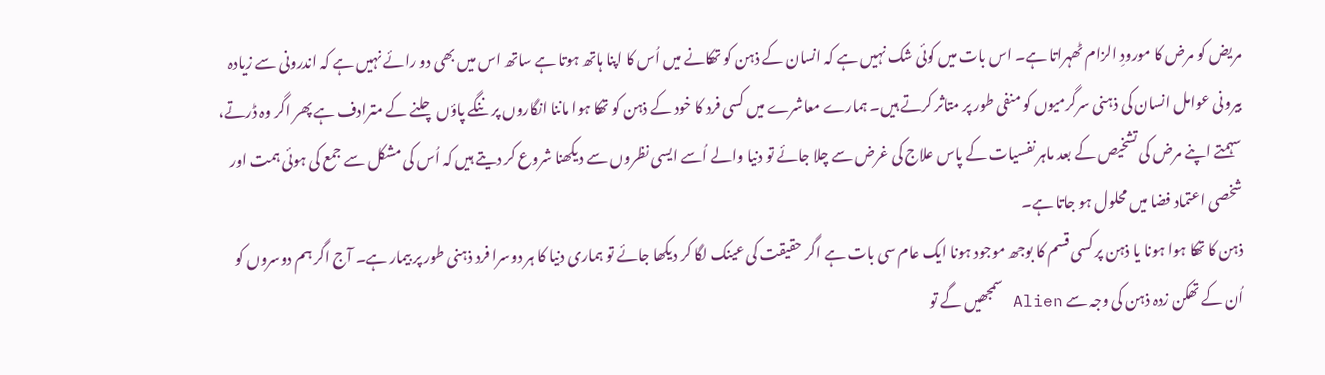مریض کو مرض کا مورودِ الزام ٹھہراتا ہے۔ اس بات میں کوئی شک نہیں ہے کہ انسان کے ذہن کو تھکانے میں اُس کا اپنا ہاتھ ہوتا ہے ساتھ اس میں بھی دو رائے نہیں ہے کہ اندرونی سے زیادہ بیرونی عوامل انسان کی ذہنی سرگرمیوں کو منفی طور پر متاثر کرتے ہیں۔ ہمارے معاشرے میں کسی فرد کا خود کے ذہن کو تھکا ہوا ماننا انگاروں پر ننگے پاؤں چلنے کے مترادف ہے پھر اگر وہ ڈرتے، سہمتے اپنے مرض کی تشخیص کے بعد ماہر نفسیات کے پاس علاج کی غرض سے چلا جائے تو دنیا والے اُسے ایسی نظروں سے دیکھنا شروع کر دیتے ہیں کہ اُس کی مشکل سے جمع کی ہوئی ہمت اور شخصی اعتماد فضا میں محلول ہو جاتا ہے۔
ذہن کا تھکا ہوا ہونا یا ذہن پر کسی قسم کا بوجھ موجود ہونا ایک عام سی بات ہے اگر حقیقت کی عینک لگا کر دیکھا جائے تو ہماری دنیا کا ہر دوسرا فرد ذہنی طور پر بیمار ہے۔ آج اگر ہم دوسروں کو اُن کے تھکن زدہ ذہن کی وجہ سے Alien سمجھیں گے تو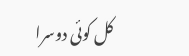کل کوئی دوسرا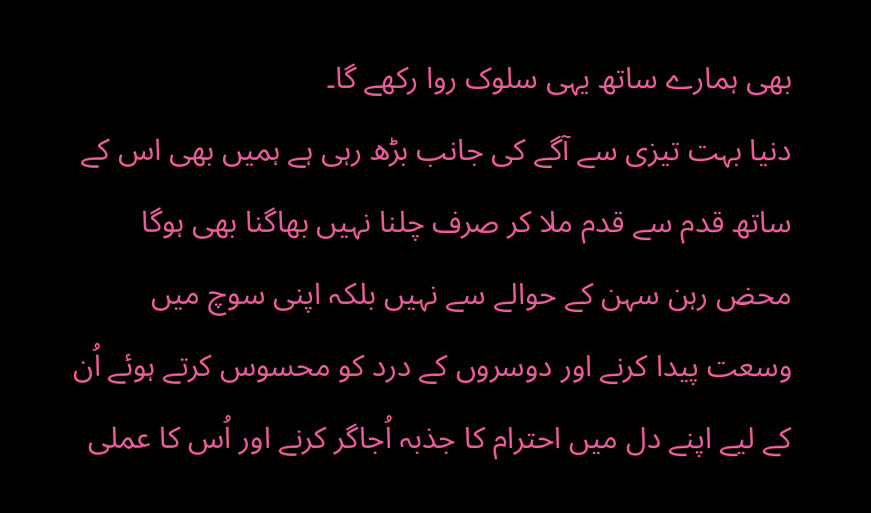بھی ہمارے ساتھ یہی سلوک روا رکھے گا۔
دنیا بہت تیزی سے آگے کی جانب بڑھ رہی ہے ہمیں بھی اس کے ساتھ قدم سے قدم ملا کر صرف چلنا نہیں بھاگنا بھی ہوگا محض رہن سہن کے حوالے سے نہیں بلکہ اپنی سوچ میں وسعت پیدا کرنے اور دوسروں کے درد کو محسوس کرتے ہوئے اُن کے لیے اپنے دل میں احترام کا جذبہ اُجاگر کرنے اور اُس کا عملی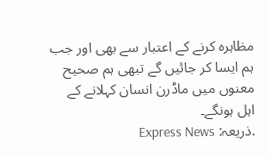مظاہرہ کرنے کے اعتبار سے بھی اور جب ہم ایسا کر جائیں گے تبھی ہم صحیح معنوں میں ماڈرن انسان کہلانے کے اہل ہونگے۔
.ذریعہ: Express News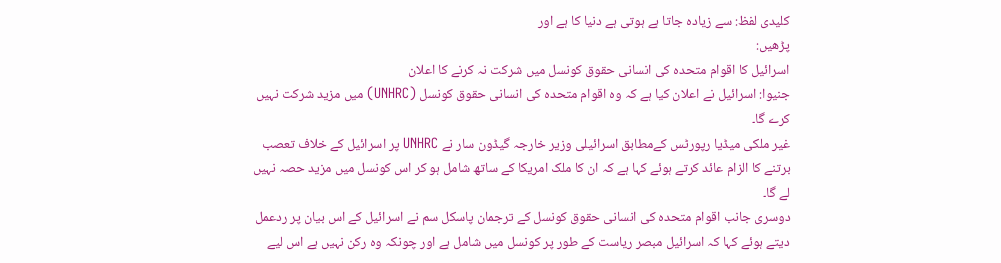کلیدی لفظ: سے زیادہ جاتا ہے ہوتی ہے دنیا کا ہے اور
پڑھیں:
اسرائیل کا اقوام متحدہ کی انسانی حقوق کونسل میں شرکت نہ کرنے کا اعلان
جنیوا: اسرائیل نے اعلان کیا ہے کہ وہ اقوام متحدہ کی انسانی حقوق کونسل (UNHRC) میں مزید شرکت نہیں کرے گا۔
غیر ملکی میڈیا رپورٹس کےمطابق اسرائیلی وزیر خارجہ گیڈون سار نے UNHRC پر اسرائیل کے خلاف تعصب برتنے کا الزام عائد کرتے ہوئے کہا ہے کہ ان کا ملک امریکا کے ساتھ شامل ہو کر اس کونسل میں مزید حصہ نہیں لے گا۔
دوسری جانب اقوام متحدہ کی انسانی حقوق کونسل کے ترجمان پاسکل سم نے اسرائیل کے اس بیان پر ردعمل دیتے ہوئے کہا کہ اسرائیل مبصر ریاست کے طور پر کونسل میں شامل ہے اور چونکہ وہ رکن نہیں ہے اس لیے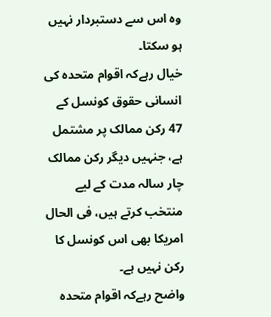وہ اس سے دستبردار نہیں ہو سکتا۔
خیال رہےکہ اقوام متحدہ کی انسانی حقوق کونسل کے 47 رکن ممالک پر مشتمل ہے، جنہیں دیگر رکن ممالک چار سالہ مدت کے لیے منتخب کرتے ہیں، فی الحال امریکا بھی اس کونسل کا رکن نہیں ہے۔
واضح رہےکہ اقوام متحدہ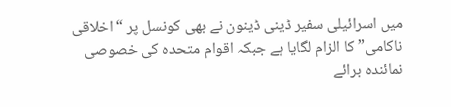میں اسرائیلی سفیر ڈینی ڈینون نے بھی کونسل پر “اخلاقی ناکامی” کا الزام لگایا ہے جبکہ اقوام متحدہ کی خصوصی نمائندہ برائے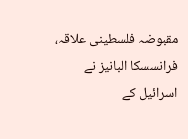مقبوضہ فلسطینی علاقہ، فرانسسکا البانیز نے اسرائیل کے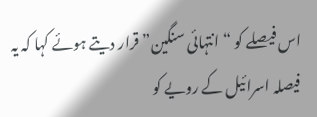اس فیصلے کو “انتہائی سنگین” قرار دیتے ہوئے کہا کہ یہ فیصلہ اسرائیل کے رویے کو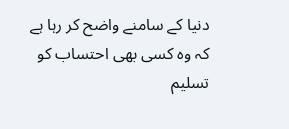دنیا کے سامنے واضح کر رہا ہے کہ وہ کسی بھی احتساب کو تسلیم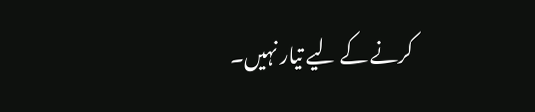کرنے کے لیے تیار نہیں۔